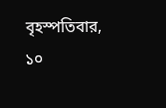বৃহস্পতিবার, ১০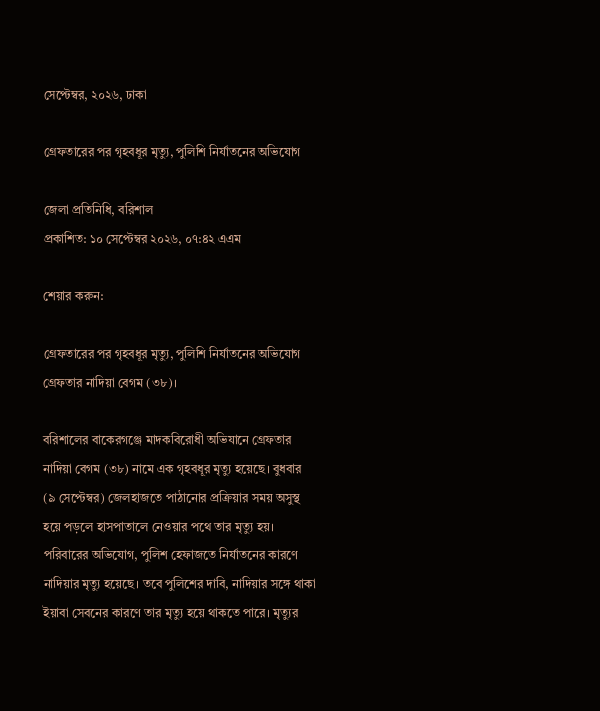সেপ্টেম্বর, ২০২৬, ঢাকা

গ্রেফতারের পর গৃহবধূর মৃত্যু, পুলিশি নির্যাতনের অভিযোগ

জেলা প্রতিনিধি, বরিশাল
প্রকাশিত: ১০ সেপ্টেম্বর ২০২৬, ০৭:৪২ এএম

শেয়ার করুন:

গ্রেফতারের পর গৃহবধূর মৃত্যু, পুলিশি নির্যাতনের অভিযোগ
গ্রেফতার নাদিয়া বেগম (৩৮)।

বরিশালের বাকেরগঞ্জে মাদকবিরোধী অভিযানে গ্রেফতার নাদিয়া বেগম (৩৮) নামে এক গৃহবধূর মৃত্যু হয়েছে। বুধবার (৯ সেপ্টেম্বর) জেলহাজতে পাঠানোর প্রক্রিয়ার সময় অসুস্থ হয়ে পড়লে হাসপাতালে নেওয়ার পথে তার মৃত্যু হয়। পরিবারের অভিযোগ, পুলিশ হেফাজতে নির্যাতনের কারণে নাদিয়ার মৃত্যু হয়েছে। তবে পুলিশের দাবি, নাদিয়ার সঙ্গে থাকা ইয়াবা সেবনের কারণে তার মৃত্যু হয়ে থাকতে পারে। মৃত্যুর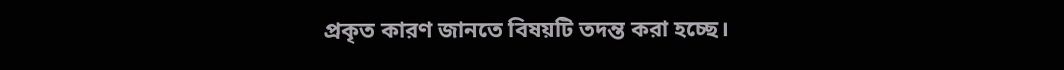প্রকৃত কারণ জানতে বিষয়টি তদন্ত করা হচ্ছে।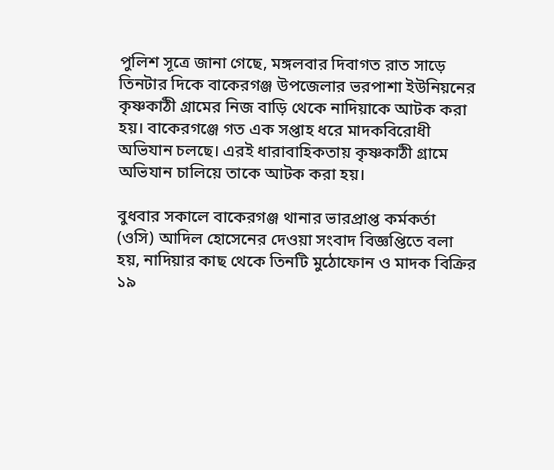পুলিশ সূত্রে জানা গেছে, মঙ্গলবার দিবাগত রাত সাড়ে তিনটার দিকে বাকেরগঞ্জ উপজেলার ভরপাশা ইউনিয়নের কৃষ্ণকাঠী গ্রামের নিজ বাড়ি থেকে নাদিয়াকে আটক করা হয়। বাকেরগঞ্জে গত এক সপ্তাহ ধরে মাদকবিরোধী অভিযান চলছে। এরই ধারাবাহিকতায় কৃষ্ণকাঠী গ্রামে অভিযান চালিয়ে তাকে আটক করা হয়।

বুধবার সকালে বাকেরগঞ্জ থানার ভারপ্রাপ্ত কর্মকর্তা (ওসি) আদিল হোসেনের দেওয়া সংবাদ বিজ্ঞপ্তিতে বলা হয়, নাদিয়ার কাছ থেকে তিনটি মুঠোফোন ও মাদক বিক্রির ১৯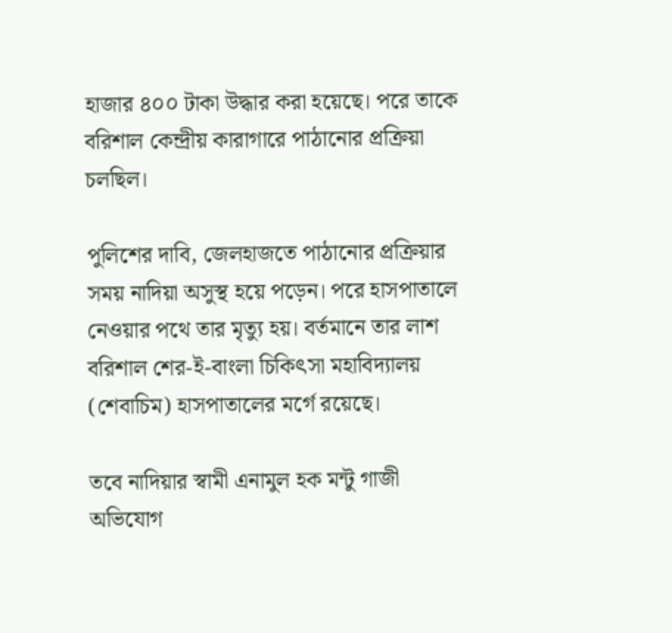হাজার ৪০০ টাকা উদ্ধার করা হয়েছে। পরে তাকে বরিশাল কেন্দ্রীয় কারাগারে পাঠানোর প্রক্রিয়া চলছিল।

পুলিশের দাবি, জেলহাজতে পাঠানোর প্রক্রিয়ার সময় নাদিয়া অসুস্থ হয়ে পড়েন। পরে হাসপাতালে নেওয়ার পথে তার মৃত্যু হয়। বর্তমানে তার লাশ বরিশাল শের-ই-বাংলা চিকিৎসা মহাবিদ্যালয় (শেবাচিম) হাসপাতালের মর্গে রয়েছে।

তবে নাদিয়ার স্বামী এনামুল হক মন্টু গাজী অভিযোগ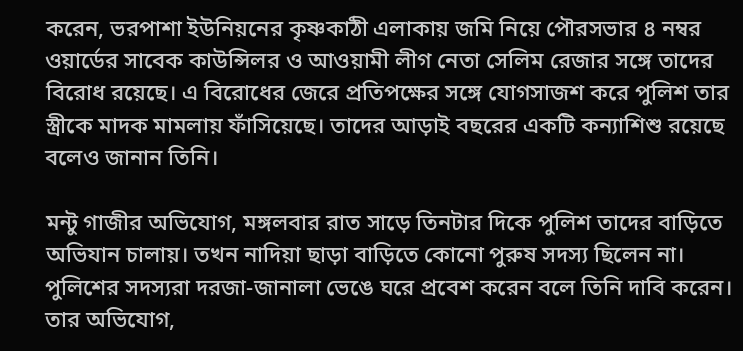করেন, ভরপাশা ইউনিয়নের কৃষ্ণকাঠী এলাকায় জমি নিয়ে পৌরসভার ৪ নম্বর ওয়ার্ডের সাবেক কাউন্সিলর ও আওয়ামী লীগ নেতা সেলিম রেজার সঙ্গে তাদের বিরোধ রয়েছে। এ বিরোধের জেরে প্রতিপক্ষের সঙ্গে যোগসাজশ করে পুলিশ তার স্ত্রীকে মাদক মামলায় ফাঁসিয়েছে। তাদের আড়াই বছরের একটি কন্যাশিশু রয়েছে বলেও জানান তিনি।

মন্টু গাজীর অভিযোগ, মঙ্গলবার রাত সাড়ে তিনটার দিকে পুলিশ তাদের বাড়িতে অভিযান চালায়। তখন নাদিয়া ছাড়া বাড়িতে কোনো পুরুষ সদস্য ছিলেন না। পুলিশের সদস্যরা দরজা-জানালা ভেঙে ঘরে প্রবেশ করেন বলে তিনি দাবি করেন। তার অভিযোগ,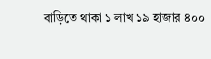বাড়িতে থাকা ১ লাখ ১৯ হাজার ৪০০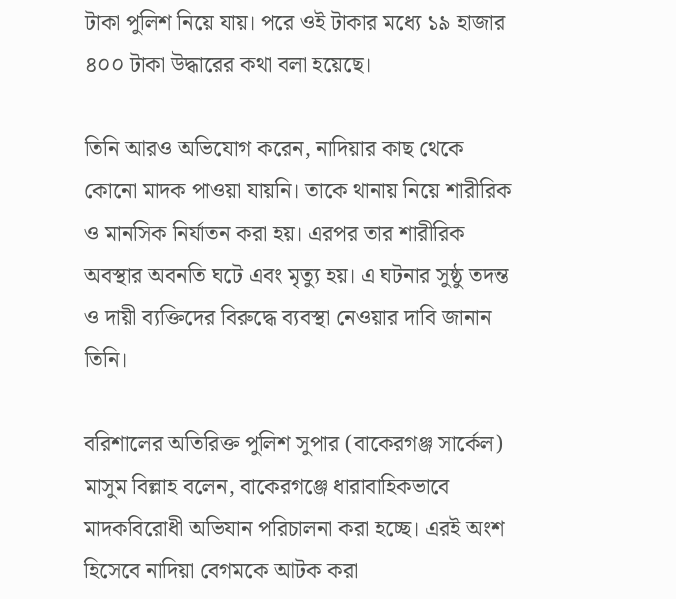টাকা পুলিশ নিয়ে যায়। পরে ওই টাকার মধ্যে ১৯ হাজার ৪০০ টাকা উদ্ধারের কথা বলা হয়েছে।

তিনি আরও অভিযোগ করেন, নাদিয়ার কাছ থেকে কোনো মাদক পাওয়া যায়নি। তাকে থানায় নিয়ে শারীরিক ও মানসিক নির্যাতন করা হয়। এরপর তার শারীরিক অবস্থার অবনতি ঘটে এবং মৃত্যু হয়। এ ঘটনার সুষ্ঠু তদন্ত ও দায়ী ব্যক্তিদের বিরুদ্ধে ব্যবস্থা নেওয়ার দাবি জানান তিনি।

বরিশালের অতিরিক্ত পুলিশ সুপার (বাকেরগঞ্জ সার্কেল) মাসুম বিল্লাহ বলেন, বাকেরগঞ্জে ধারাবাহিকভাবে মাদকবিরোধী অভিযান পরিচালনা করা হচ্ছে। এরই অংশ হিসেবে নাদিয়া বেগমকে আটক করা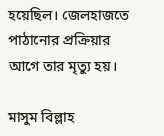হয়েছিল। জেলহাজতে পাঠানোর প্রক্রিয়ার আগে তার মৃত্যু হয়।

মাসুম বিল্লাহ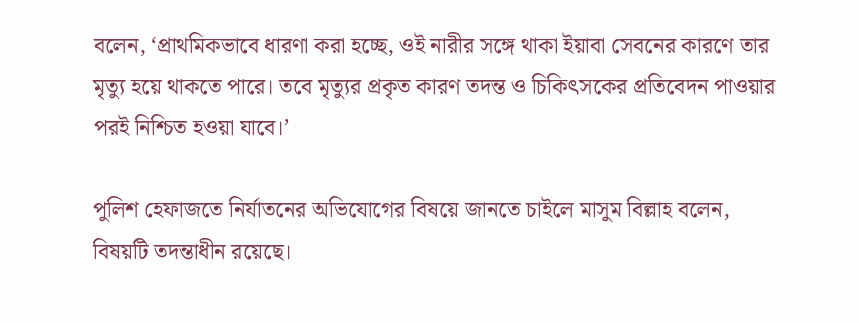বলেন, ‘প্রাথমিকভাবে ধারণা করা হচ্ছে, ওই নারীর সঙ্গে থাকা ইয়াবা সেবনের কারণে তার মৃত্যু হয়ে থাকতে পারে। তবে মৃত্যুর প্রকৃত কারণ তদন্ত ও চিকিৎসকের প্রতিবেদন পাওয়ার পরই নিশ্চিত হওয়া যাবে।’

পুলিশ হেফাজতে নির্যাতনের অভিযোগের বিষয়ে জানতে চাইলে মাসুম বিল্লাহ বলেন, বিষয়টি তদন্তাধীন রয়েছে।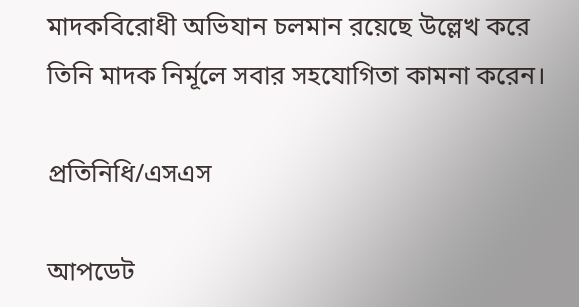মাদকবিরোধী অভিযান চলমান রয়েছে উল্লেখ করে তিনি মাদক নির্মূলে সবার সহযোগিতা কামনা করেন।

প্রতিনিধি/এসএস

আপডেট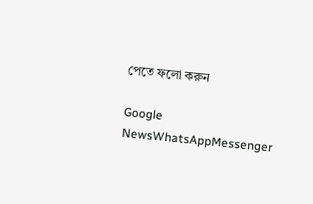পেতে ফলো করুন

Google NewsWhatsAppMessenger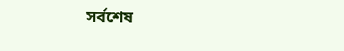সর্বশেষ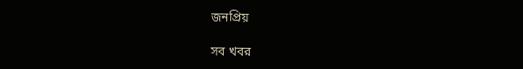জনপ্রিয়

সব খবর